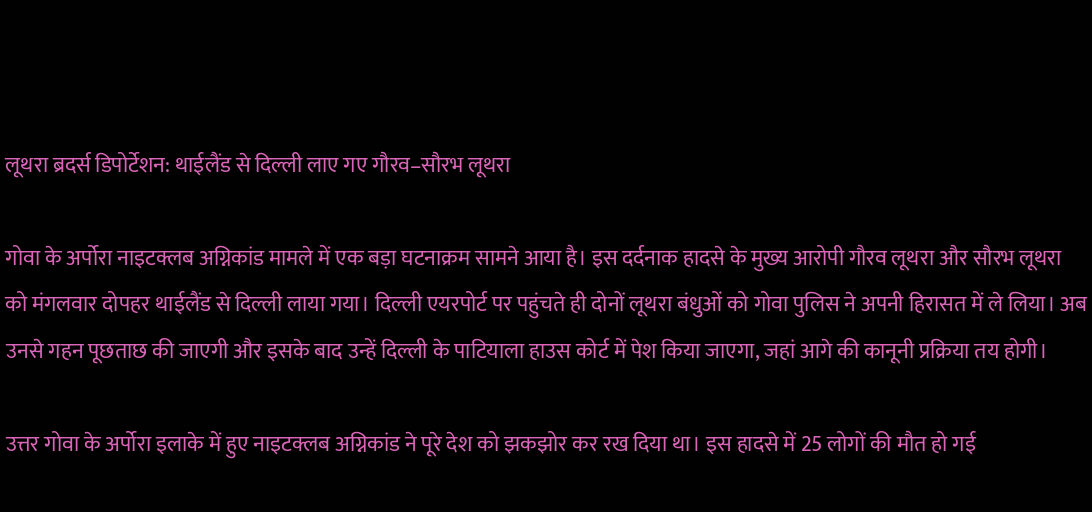लूथरा ब्रदर्स डिपोर्टेशन: थाईलैंड से दिल्ली लाए गए गौरव–सौरभ लूथरा

गोवा के अर्पोरा नाइटक्लब अग्निकांड मामले में एक बड़ा घटनाक्रम सामने आया है। इस दर्दनाक हादसे के मुख्य आरोपी गौरव लूथरा और सौरभ लूथरा को मंगलवार दोपहर थाईलैंड से दिल्ली लाया गया। दिल्ली एयरपोर्ट पर पहुंचते ही दोनों लूथरा बंधुओं को गोवा पुलिस ने अपनी हिरासत में ले लिया। अब उनसे गहन पूछताछ की जाएगी और इसके बाद उन्हें दिल्ली के पाटियाला हाउस कोर्ट में पेश किया जाएगा, जहां आगे की कानूनी प्रक्रिया तय होगी।

उत्तर गोवा के अर्पोरा इलाके में हुए नाइटक्लब अग्निकांड ने पूरे देश को झकझोर कर रख दिया था। इस हादसे में 25 लोगों की मौत हो गई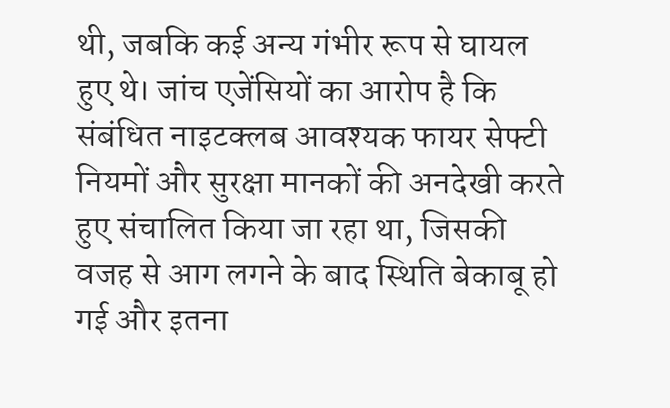थी, जबकि कई अन्य गंभीर रूप से घायल हुए थे। जांच एजेंसियों का आरोप है कि संबंधित नाइटक्लब आवश्यक फायर सेफ्टी नियमों और सुरक्षा मानकों की अनदेखी करते हुए संचालित किया जा रहा था, जिसकी वजह से आग लगने के बाद स्थिति बेकाबू हो गई और इतना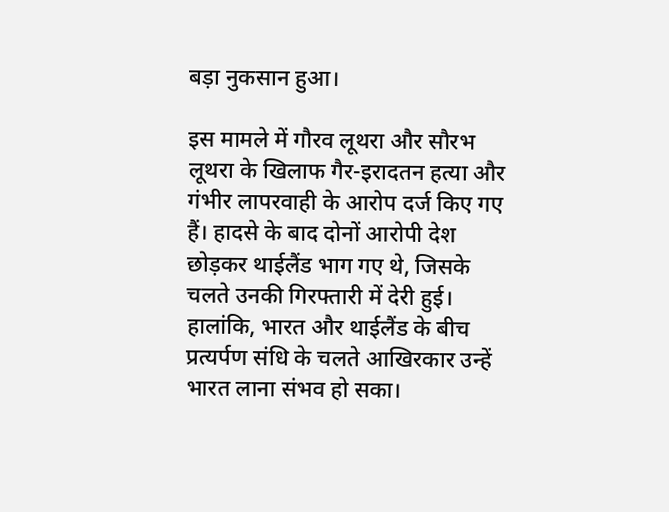बड़ा नुकसान हुआ।

इस मामले में गौरव लूथरा और सौरभ लूथरा के खिलाफ गैर-इरादतन हत्या और गंभीर लापरवाही के आरोप दर्ज किए गए हैं। हादसे के बाद दोनों आरोपी देश छोड़कर थाईलैंड भाग गए थे, जिसके चलते उनकी गिरफ्तारी में देरी हुई। हालांकि, भारत और थाईलैंड के बीच प्रत्यर्पण संधि के चलते आखिरकार उन्हें भारत लाना संभव हो सका।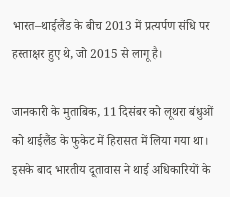भारत–थाईलैंड के बीच 2013 में प्रत्यर्पण संधि पर हस्ताक्षर हुए थे, जो 2015 से लागू है।

जानकारी के मुताबिक, 11 दिसंबर को लूथरा बंधुओं को थाईलैंड के फुकेट में हिरासत में लिया गया था। इसके बाद भारतीय दूतावास ने थाई अधिकारियों के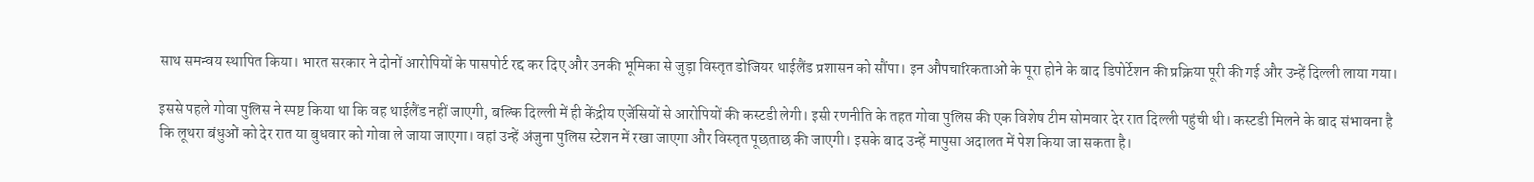साथ समन्वय स्थापित किया। भारत सरकार ने दोनों आरोपियों के पासपोर्ट रद्द कर दिए और उनकी भूमिका से जुड़ा विस्तृत डोजियर थाईलैंड प्रशासन को सौंपा। इन औपचारिकताओं के पूरा होने के बाद डिपोर्टेशन की प्रक्रिया पूरी की गई और उन्हें दिल्ली लाया गया।

इससे पहले गोवा पुलिस ने स्पष्ट किया था कि वह थाईलैंड नहीं जाएगी, बल्कि दिल्ली में ही केंद्रीय एजेंसियों से आरोपियों की कस्टडी लेगी। इसी रणनीति के तहत गोवा पुलिस की एक विशेष टीम सोमवार देर रात दिल्ली पहुंची थी। कस्टडी मिलने के बाद संभावना है कि लूथरा बंधुओं को देर रात या बुधवार को गोवा ले जाया जाएगा। वहां उन्हें अंजुना पुलिस स्टेशन में रखा जाएगा और विस्तृत पूछताछ की जाएगी। इसके बाद उन्हें मापुसा अदालत में पेश किया जा सकता है।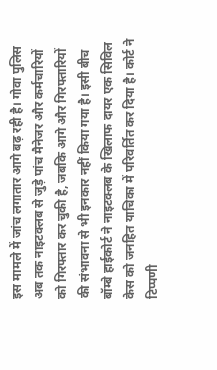इस मामले में जांच लगातार आगे बढ़ रही है। गोवा पुलिस अब तक नाइटक्लब से जुड़े पांच मैनेजर और कर्मचारियों को गिरफ्तार कर चुकी है, जबकि आगे और गिरफ्तारियों की संभावना से भी इनकार नहीं किया गया है। इसी बीच बॉम्बे हाईकोर्ट ने नाइटक्लब के खिलाफ दायर एक सिविल केस को जनहित याचिका में परिवर्तित कर दिया है। कोर्ट ने टिप्पणी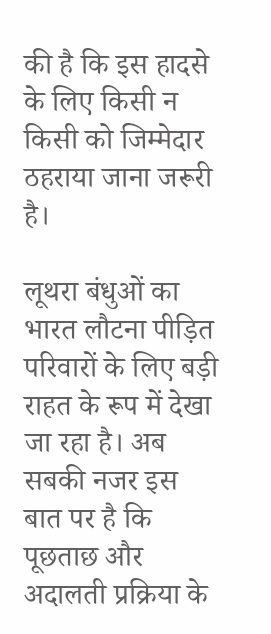की है कि इस हादसे के लिए किसी न किसी को जिम्मेदार ठहराया जाना जरूरी है।

लूथरा बंधुओं का भारत लौटना पीड़ित परिवारों के लिए बड़ी राहत के रूप में देखा जा रहा है। अब सबकी नजर इस बात पर है कि पूछताछ और अदालती प्रक्रिया के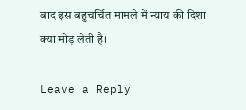बाद इस बहुचर्चित मामले में न्याय की दिशा क्या मोड़ लेती है।

Leave a Reply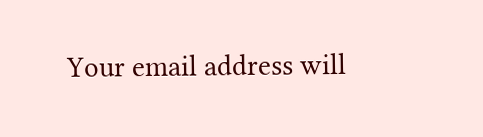Your email address will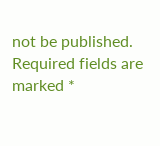not be published. Required fields are marked *